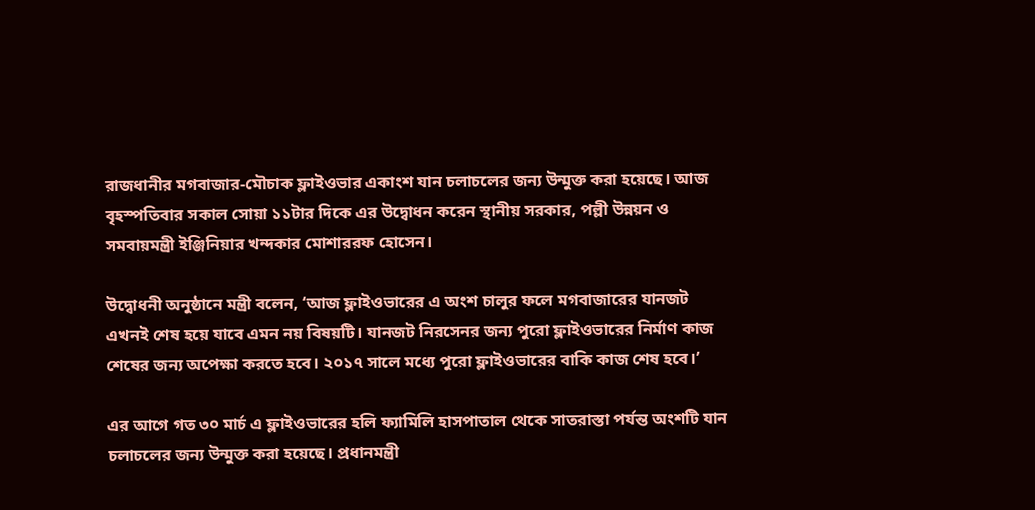রাজধানীর মগবাজার-মৌচাক ফ্লাইওভার একাংশ যান চলাচলের জন্য উন্মুক্ত করা হয়েছে। আজ বৃহস্পতিবার সকাল সোয়া ১১টার দিকে এর উদ্বোধন করেন স্থানীয় সরকার, পল্লী উন্নয়ন ও সমবায়মন্ত্রী ইঞ্জিনিয়ার খন্দকার মোশাররফ হোসেন।

উদ্বোধনী অনুষ্ঠানে মন্ত্রী বলেন, ‘আজ ফ্লাইওভারের এ অংশ চালুর ফলে মগবাজারের যানজট এখনই শেষ হয়ে যাবে এমন নয় বিষয়টি। যানজট নিরসেনর জন্য পুরো ফ্লাইওভারের নির্মাণ কাজ শেষের জন্য অপেক্ষা করতে হবে। ২০১৭ সালে মধ্যে পুরো ফ্লাইওভারের বাকি কাজ শেষ হবে।’

এর আগে গত ৩০ মার্চ এ ফ্লাইওভারের হলি ফ্যামিলি হাসপাতাল থেকে সাতরাস্তা পর্যন্ত অংশটি যান চলাচলের জন্য উন্মুক্ত করা হয়েছে। প্রধানমন্ত্রী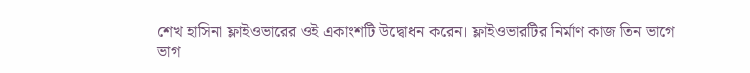শেখ হাসিনা ফ্লাইওভারের ওই একাংশটি উদ্বোধন করেন। ফ্লাইওভারটির নির্মাণ কাজ তিন ভাগে ভাগ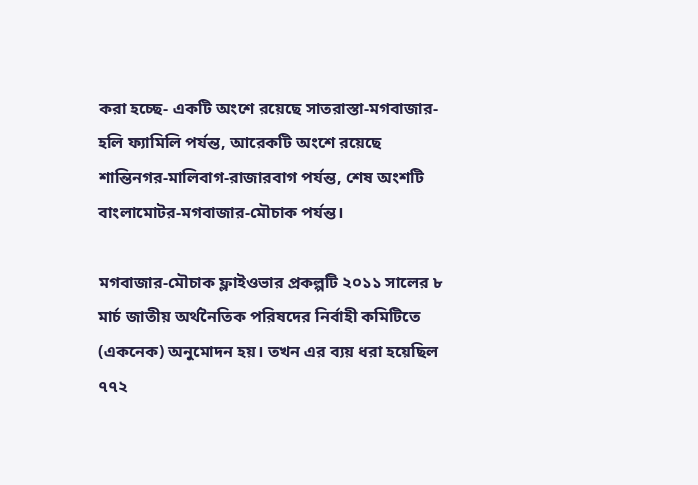করা হচ্ছে- একটি অংশে রয়েছে সাতরাস্তা-মগবাজার-হলি ফ্যামিলি পর্যন্ত, আরেকটি অংশে রয়েছে শান্তিনগর-মালিবাগ-রাজারবাগ পর্যন্ত, শেষ অংশটি বাংলামোটর-মগবাজার-মৌচাক পর্যন্ত।

মগবাজার-মৌচাক ফ্লাইওভার প্রকল্পটি ২০১১ সালের ৮ মার্চ জাতীয় অর্থনৈতিক পরিষদের নির্বাহী কমিটিতে (একনেক) অনুমোদন হয়। তখন এর ব্যয় ধরা হয়েছিল ৭৭২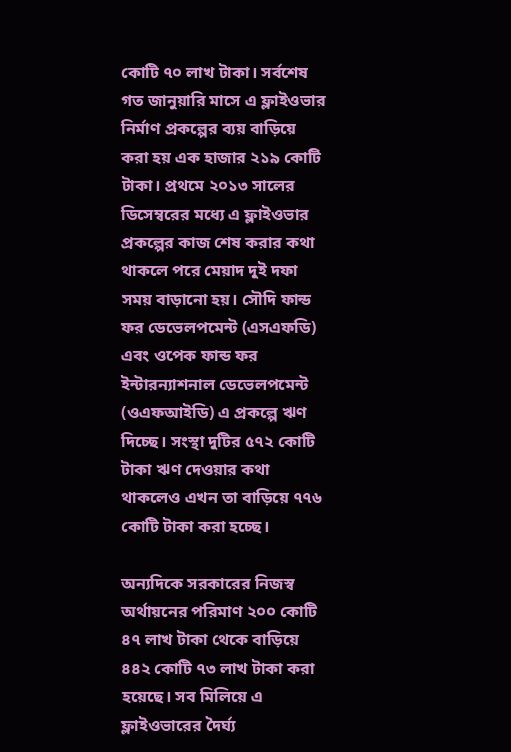কোটি ৭০ লাখ টাকা। সর্বশেষ গত জানুয়ারি মাসে এ ফ্লাইওভার নির্মাণ প্রকল্পের ব্যয় বাড়িয়ে করা হয় এক হাজার ২১৯ কোটি টাকা। প্রথমে ২০১৩ সালের ডিসেম্বরের মধ্যে এ ফ্লাইওভার প্রকল্পের কাজ শেষ করার কথা থাকলে পরে মেয়াদ দুই দফা সময় বাড়ানো হয়। সৌদি ফান্ড ফর ডেভেলপমেন্ট (এসএফডি) এবং ওপেক ফান্ড ফর ইন্টারন্যাশনাল ডেভেলপমেন্ট (ওএফআইডি) এ প্রকল্পে ঋণ দিচ্ছে। সংস্থা দুটির ৫৭২ কোটি টাকা ঋণ দেওয়ার কথা থাকলেও এখন তা বাড়িয়ে ৭৭৬ কোটি টাকা করা হচ্ছে।

অন্যদিকে সরকারের নিজস্ব অর্থায়নের পরিমাণ ২০০ কোটি ৪৭ লাখ টাকা থেকে বাড়িয়ে ৪৪২ কোটি ৭৩ লাখ টাকা করা হয়েছে। সব মিলিয়ে এ ফ্লাইওভারের দৈর্ঘ্য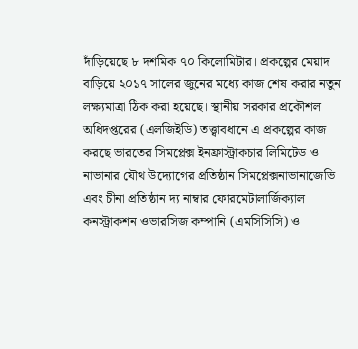দাঁড়িয়েছে ৮ দশমিক ৭০ কিলোমিটার। প্রকল্পের মেয়াদ বাড়িয়ে ২০১৭ সালের জুনের মধ্যে কাজ শেষ করার নতুন লক্ষ্যমাত্রা ঠিক করা হয়েছে। স্থানীয় সরকার প্রকৌশল অধিদপ্তরের (এলজিইডি) তত্ত্বাবধানে এ প্রকল্পের কাজ করছে ভারতের সিমপ্লেক্স ইনফ্রাস্ট্রাকচার লিমিটেড ও নাভানার যৌথ উদ্যোগের প্রতিষ্ঠান সিমপ্লেক্সনাভানাজেভি এবং চীনা প্রতিষ্ঠান দ্য নাম্বার ফোরমেটালার্জিক্যাল কনস্ট্রাকশন ওভারসিজ কম্পানি (এমসিসিসি) ও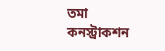তমা কনস্ট্রাকশন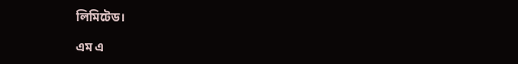লিমিটেড।

এম এ